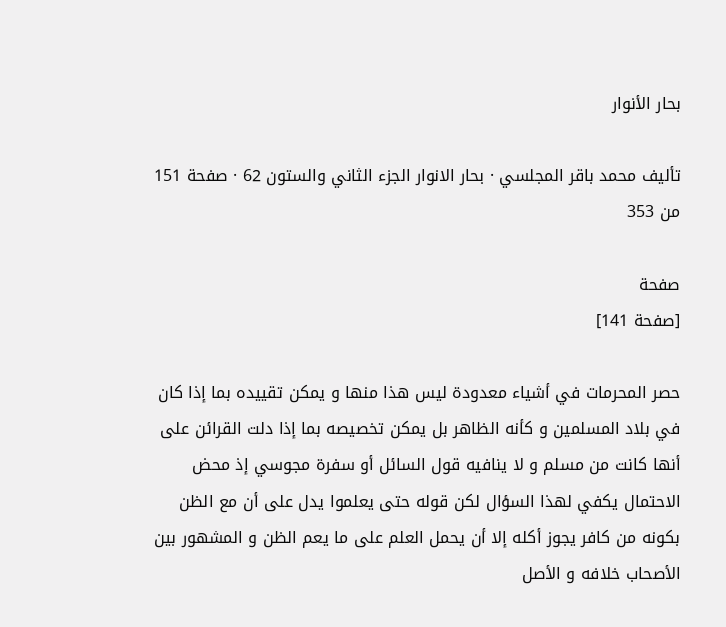بحار الأنوار

تأليف محمد باقر المجلسي · بحار الانوار الجزء الثاني والستون 62 · صفحة 151 من 353

صفحة
[صفحة 141]

حصر المحرمات في أشياء معدودة ليس هذا منها و يمكن تقييده بما إذا كان في بلاد المسلمين و كأنه الظاهر بل يمكن تخصيصه بما إذا دلت القرائن على أنها كانت من مسلم و لا ينافيه قول السائل أو سفرة مجوسي إذ محض الاحتمال يكفي لهذا السؤال لكن قوله حتى يعلموا يدل على أن مع الظن بكونه من كافر يجوز أكله إلا أن يحمل العلم على ما يعم الظن و المشهور بين الأصحاب خلافه و الأصل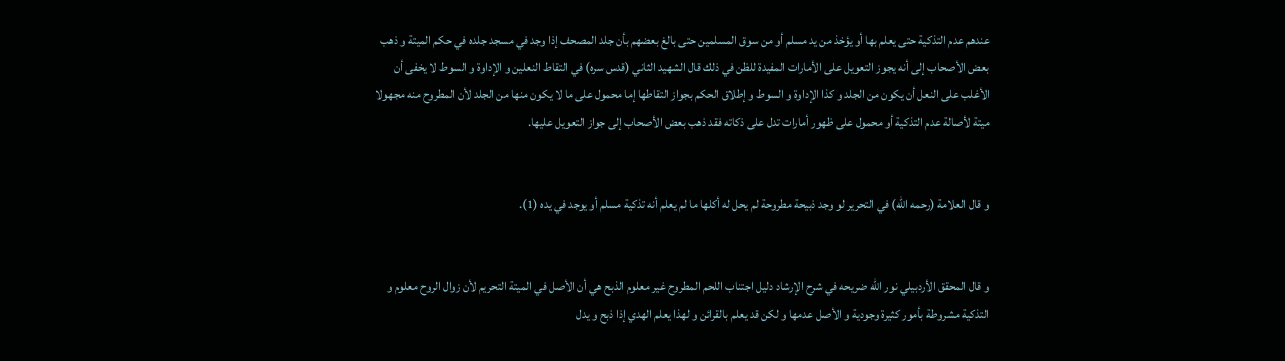عندهم عدم التذكية حتى يعلم بها أو يؤخذ من يد مسلم أو من سوق المسلمين حتى بالغ بعضهم بأن جلد المصحف إذا وجد في مسجد جلده في حكم الميتة و ذهب بعض الأصحاب إلى أنه يجوز التعويل على الأمارات المفيدة للظن في ذلك قال الشهيد الثاني (قدس سره) في التقاط النعلين و الإداوة و السوط لا يخفى أن الأغلب على النعل أن يكون من الجلد و كذا الإداوة و السوط و إطلاق الحكم بجواز التقاطها إما محمول على ما لا يكون منها من الجلد لأن المطروح منه مجهولا ميتة لأصالة عدم التذكية أو محمول على ظهور أمارات تدل على ذكاته فقد ذهب بعض الأصحاب إلى جواز التعويل عليها.


و قال العلامة (رحمه الله) في التحرير لو وجد ذبيحة مطروحة لم يحل له أكلها ما لم يعلم أنه تذكية مسلم أو يوجد في يده (1).


و قال المحقق الأردبيلي نور الله ضريحه في شرح الإرشاد دليل اجتناب اللحم المطروح غير معلوم الذبح هي أن الأصل في الميتة التحريم لأن زوال الروح معلوم و التذكية مشروطة بأمور كثيرة وجودية و الأصل عدمها و لكن قد يعلم بالقرائن و لهذا يعلم الهدي إذا ذبح و يدل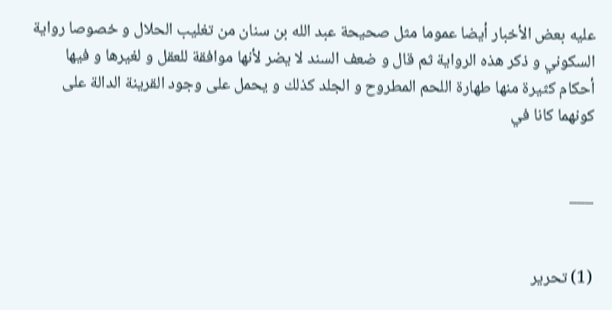عليه بعض الأخبار أيضا عموما مثل صحيحة عبد الله بن سنان من تغليب الحلال و خصوصا رواية السكوني و ذكر هذه الرواية ثم قال و ضعف السند لا يضر لأنها موافقة للعقل و لغيرها و فيها أحكام كثيرة منها طهارة اللحم المطروح و الجلد كذلك و يحمل على وجود القرينة الدالة على كونهما كانا في


___


(1) تحرير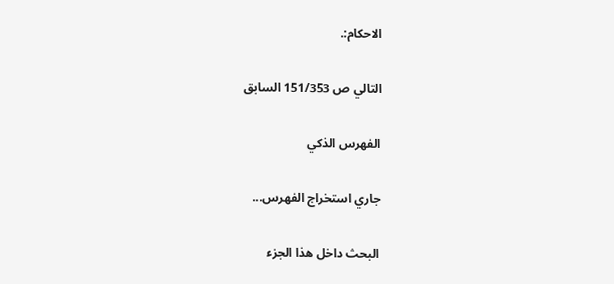الاحكام:.

التالي ص 151/353 السابق

الفهرس الذكي

جاري استخراج الفهرس...

البحث داخل هذا الجزء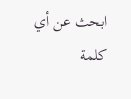ابحث عن أي كلمة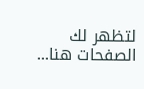لتظهر لك الصفحات هنا...